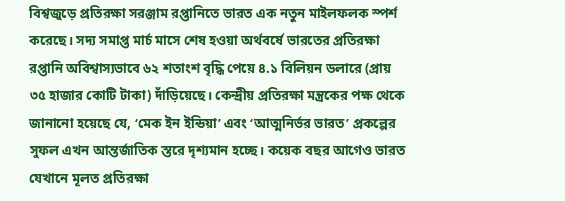বিশ্বজুড়ে প্রতিরক্ষা সরঞ্জাম রপ্তানিতে ভারত এক নতুন মাইলফলক স্পর্শ করেছে। সদ্য সমাপ্ত মার্চ মাসে শেষ হওয়া অর্থবর্ষে ভারতের প্রতিরক্ষা রপ্তানি অবিশ্বাস্যভাবে ৬২ শতাংশ বৃদ্ধি পেয়ে ৪.১ বিলিয়ন ডলারে (প্রায় ৩৫ হাজার কোটি টাকা) দাঁড়িয়েছে। কেন্দ্রীয় প্রতিরক্ষা মন্ত্রকের পক্ষ থেকে জানানো হয়েছে যে, ‘মেক ইন ইন্ডিয়া’ এবং ‘আত্মনির্ভর ভারত’ প্রকল্পের সুফল এখন আন্তর্জাতিক স্তরে দৃশ্যমান হচ্ছে। কয়েক বছর আগেও ভারত যেখানে মূলত প্রতিরক্ষা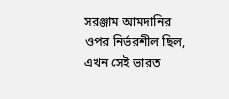সরঞ্জাম আমদানির ওপর নির্ভরশীল ছিল, এখন সেই ভারত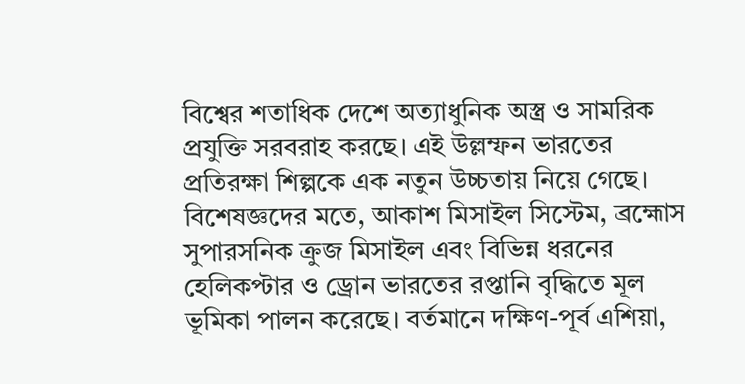বিশ্বের শতাধিক দেশে অত্যাধুনিক অস্ত্র ও সামরিক প্রযুক্তি সরবরাহ করছে। এই উল্লম্ফন ভারতের প্রতিরক্ষা শিল্পকে এক নতুন উচ্চতায় নিয়ে গেছে।
বিশেষজ্ঞদের মতে, আকাশ মিসাইল সিস্টেম, ব্রহ্মোস সুপারসনিক ক্রুজ মিসাইল এবং বিভিন্ন ধরনের হেলিকপ্টার ও ড্রোন ভারতের রপ্তানি বৃদ্ধিতে মূল ভূমিকা পালন করেছে। বর্তমানে দক্ষিণ-পূর্ব এশিয়া,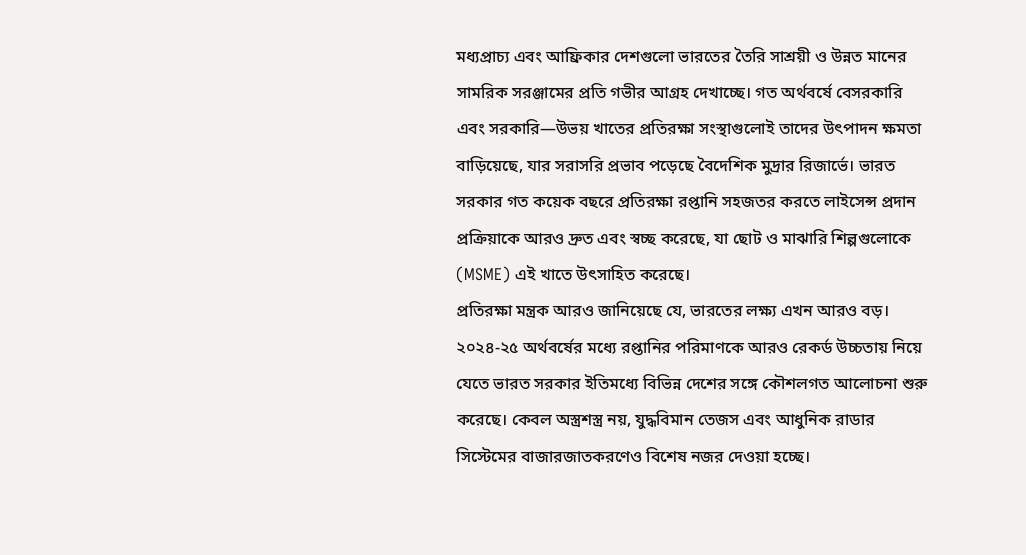মধ্যপ্রাচ্য এবং আফ্রিকার দেশগুলো ভারতের তৈরি সাশ্রয়ী ও উন্নত মানের সামরিক সরঞ্জামের প্রতি গভীর আগ্রহ দেখাচ্ছে। গত অর্থবর্ষে বেসরকারি এবং সরকারি—উভয় খাতের প্রতিরক্ষা সংস্থাগুলোই তাদের উৎপাদন ক্ষমতা বাড়িয়েছে, যার সরাসরি প্রভাব পড়েছে বৈদেশিক মুদ্রার রিজার্ভে। ভারত সরকার গত কয়েক বছরে প্রতিরক্ষা রপ্তানি সহজতর করতে লাইসেন্স প্রদান প্রক্রিয়াকে আরও দ্রুত এবং স্বচ্ছ করেছে, যা ছোট ও মাঝারি শিল্পগুলোকে (MSME) এই খাতে উৎসাহিত করেছে।
প্রতিরক্ষা মন্ত্রক আরও জানিয়েছে যে, ভারতের লক্ষ্য এখন আরও বড়। ২০২৪-২৫ অর্থবর্ষের মধ্যে রপ্তানির পরিমাণকে আরও রেকর্ড উচ্চতায় নিয়ে যেতে ভারত সরকার ইতিমধ্যে বিভিন্ন দেশের সঙ্গে কৌশলগত আলোচনা শুরু করেছে। কেবল অস্ত্রশস্ত্র নয়, যুদ্ধবিমান তেজস এবং আধুনিক রাডার সিস্টেমের বাজারজাতকরণেও বিশেষ নজর দেওয়া হচ্ছে।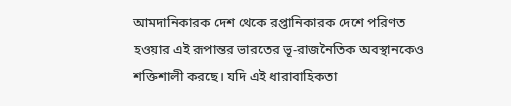আমদানিকারক দেশ থেকে রপ্তানিকারক দেশে পরিণত হওয়ার এই রূপান্তর ভারতের ভূ-রাজনৈতিক অবস্থানকেও শক্তিশালী করছে। যদি এই ধারাবাহিকতা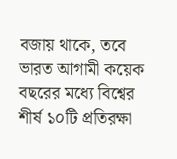বজায় থাকে, তবে ভারত আগামী কয়েক বছরের মধ্যে বিশ্বের শীর্ষ ১০টি প্রতিরক্ষা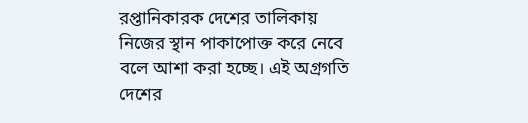রপ্তানিকারক দেশের তালিকায় নিজের স্থান পাকাপোক্ত করে নেবে বলে আশা করা হচ্ছে। এই অগ্রগতি দেশের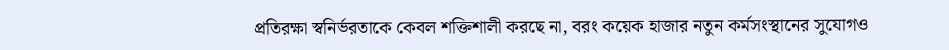প্রতিরক্ষা স্বনির্ভরতাকে কেবল শক্তিশালী করছে না, বরং কয়েক হাজার নতুন কর্মসংস্থানের সুযোগও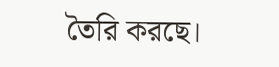তৈরি করছে।